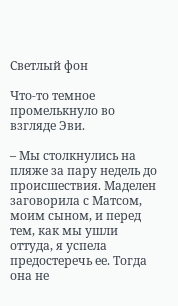Светлый фон

Что-то темное промелькнуло во взгляде Эви.

– Мы столкнулись на пляже за пару недель до происшествия. Маделен заговорила с Матсом, моим сыном, и перед тем, как мы ушли оттуда, я успела предостеречь ее. Тогда она не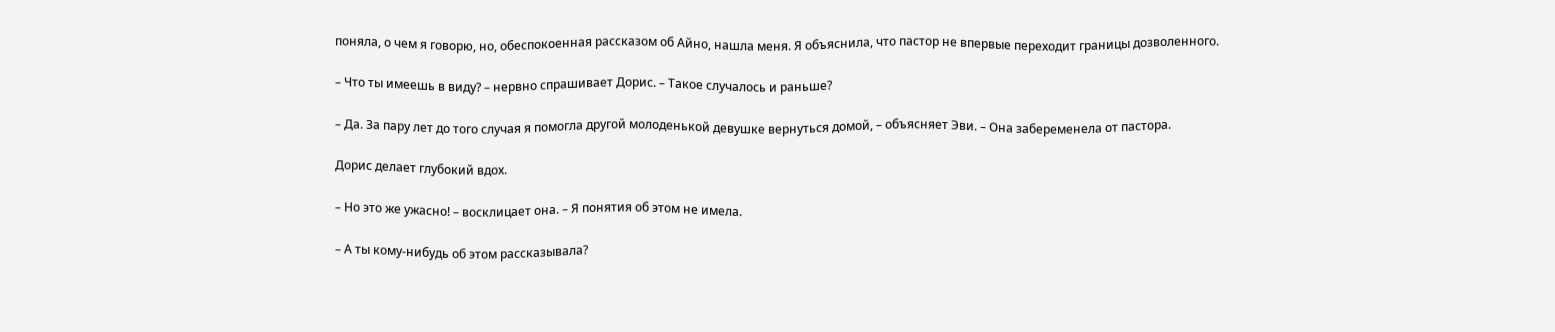поняла, о чем я говорю, но, обеспокоенная рассказом об Айно, нашла меня. Я объяснила, что пастор не впервые переходит границы дозволенного.

– Что ты имеешь в виду? – нервно спрашивает Дорис. – Такое случалось и раньше?

– Да. За пару лет до того случая я помогла другой молоденькой девушке вернуться домой, – объясняет Эви. – Она забеременела от пастора.

Дорис делает глубокий вдох.

– Но это же ужасно! – восклицает она. – Я понятия об этом не имела.

– А ты кому-нибудь об этом рассказывала?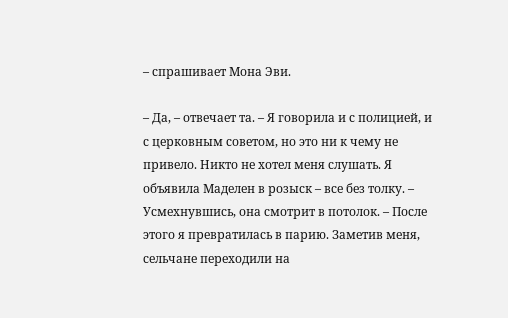– спрашивает Мона Эви.

– Да, – отвечает та. – Я говорила и с полицией, и с церковным советом, но это ни к чему не привело. Никто не хотел меня слушать. Я объявила Маделен в розыск – все без толку. – Усмехнувшись, она смотрит в потолок. – После этого я превратилась в парию. Заметив меня, сельчане переходили на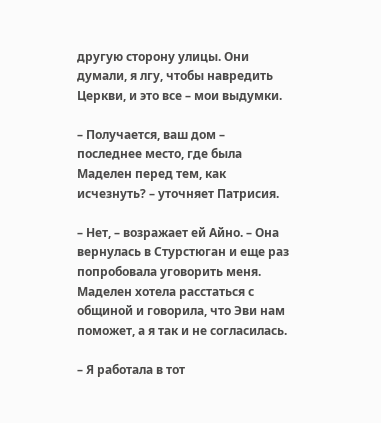другую сторону улицы. Они думали, я лгу, чтобы навредить Церкви, и это все – мои выдумки.

– Получается, ваш дом – последнее место, где была Маделен перед тем, как исчезнуть? – уточняет Патрисия.

– Нет, – возражает ей Айно. – Она вернулась в Стурстюган и еще раз попробовала уговорить меня. Маделен хотела расстаться с общиной и говорила, что Эви нам поможет, а я так и не согласилась.

– Я работала в тот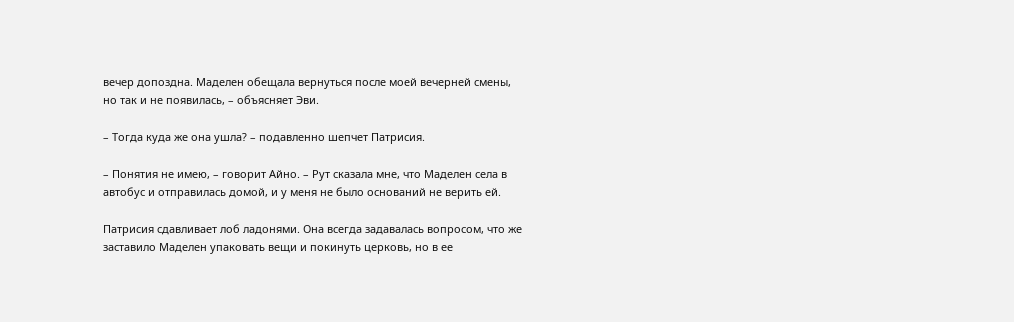вечер допоздна. Маделен обещала вернуться после моей вечерней смены, но так и не появилась, – объясняет Эви.

– Тогда куда же она ушла? – подавленно шепчет Патрисия.

– Понятия не имею, – говорит Айно. – Рут сказала мне, что Маделен села в автобус и отправилась домой, и у меня не было оснований не верить ей.

Патрисия сдавливает лоб ладонями. Она всегда задавалась вопросом, что же заставило Маделен упаковать вещи и покинуть церковь, но в ее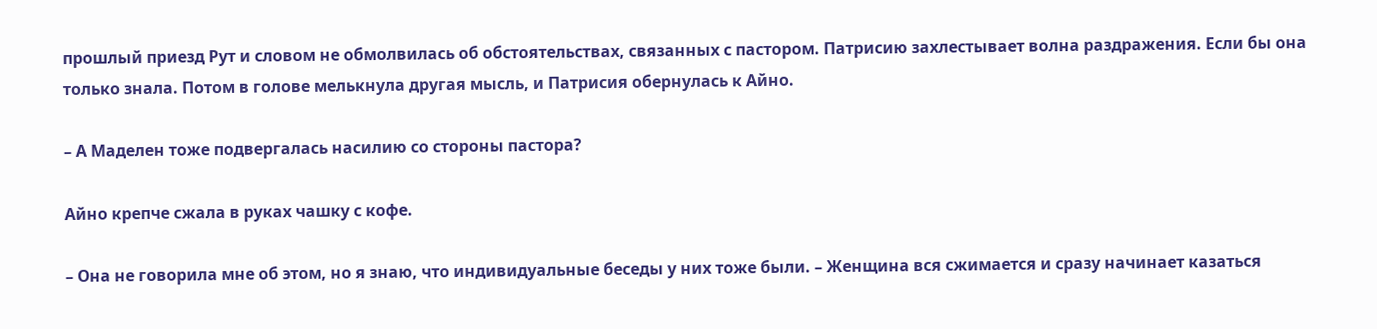прошлый приезд Рут и словом не обмолвилась об обстоятельствах, связанных с пастором. Патрисию захлестывает волна раздражения. Если бы она только знала. Потом в голове мелькнула другая мысль, и Патрисия обернулась к Айно.

– А Маделен тоже подвергалась насилию со стороны пастора?

Айно крепче сжала в руках чашку с кофе.

– Она не говорила мне об этом, но я знаю, что индивидуальные беседы у них тоже были. – Женщина вся сжимается и сразу начинает казаться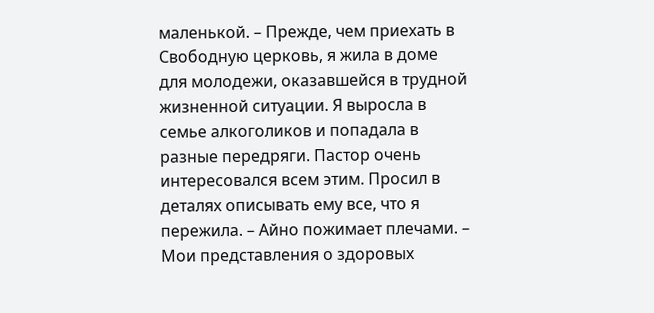маленькой. – Прежде, чем приехать в Свободную церковь, я жила в доме для молодежи, оказавшейся в трудной жизненной ситуации. Я выросла в семье алкоголиков и попадала в разные передряги. Пастор очень интересовался всем этим. Просил в деталях описывать ему все, что я пережила. – Айно пожимает плечами. – Мои представления о здоровых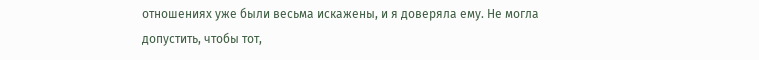отношениях уже были весьма искажены, и я доверяла ему. Не могла допустить, чтобы тот,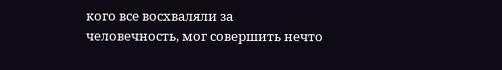кого все восхваляли за человечность, мог совершить нечто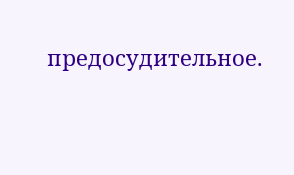предосудительное.